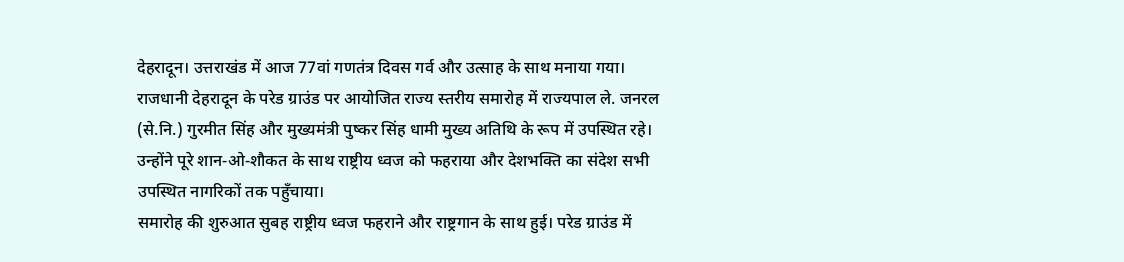देहरादून। उत्तराखंड में आज 77वां गणतंत्र दिवस गर्व और उत्साह के साथ मनाया गया। राजधानी देहरादून के परेड ग्राउंड पर आयोजित राज्य स्तरीय समारोह में राज्यपाल ले. जनरल (से.नि.) गुरमीत सिंह और मुख्यमंत्री पुष्कर सिंह धामी मुख्य अतिथि के रूप में उपस्थित रहे। उन्होंने पूरे शान‑ओ‑शौकत के साथ राष्ट्रीय ध्वज को फहराया और देशभक्ति का संदेश सभी उपस्थित नागरिकों तक पहुँचाया।
समारोह की शुरुआत सुबह राष्ट्रीय ध्वज फहराने और राष्ट्रगान के साथ हुई। परेड ग्राउंड में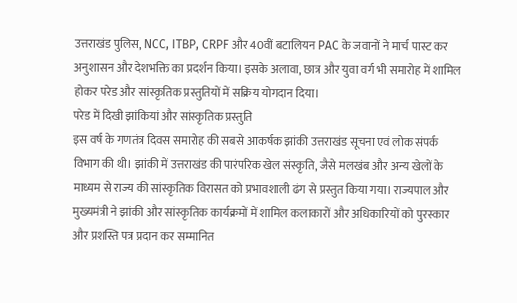उत्तराखंड पुलिस, NCC, ITBP, CRPF और 40वीं बटालियन PAC के जवानों ने मार्च पास्ट कर अनुशासन और देशभक्ति का प्रदर्शन किया। इसके अलावा, छात्र और युवा वर्ग भी समारोह में शामिल होकर परेड और सांस्कृतिक प्रस्तुतियों में सक्रिय योगदान दिया।
परेड में दिखी झांकियां और सांस्कृतिक प्रस्तुति
इस वर्ष के गणतंत्र दिवस समारोह की सबसे आकर्षक झांकी उत्तराखंड सूचना एवं लोक संपर्क विभाग की थी। झांकी में उत्तराखंड की पारंपरिक खेल संस्कृति, जैसे मलखंब और अन्य खेलों के माध्यम से राज्य की सांस्कृतिक विरासत को प्रभावशाली ढंग से प्रस्तुत किया गया। राज्यपाल और मुख्यमंत्री ने झांकी और सांस्कृतिक कार्यक्रमों में शामिल कलाकारों और अधिकारियों को पुरस्कार और प्रशस्ति पत्र प्रदान कर सम्मानित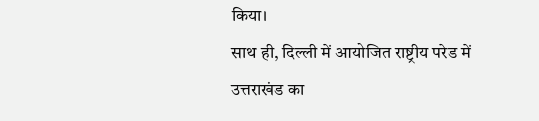किया।
साथ ही, दिल्ली में आयोजित राष्ट्रीय परेड में उत्तराखंड का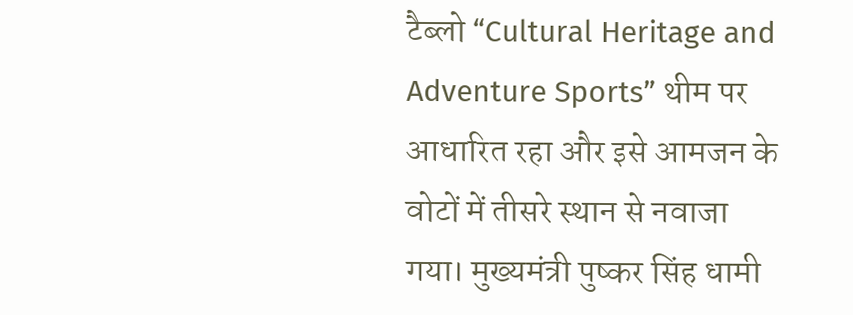टैब्लो “Cultural Heritage and Adventure Sports” थीम पर आधारित रहा और इसे आमजन के वोटों में तीसरे स्थान से नवाजा गया। मुख्यमंत्री पुष्कर सिंह धामी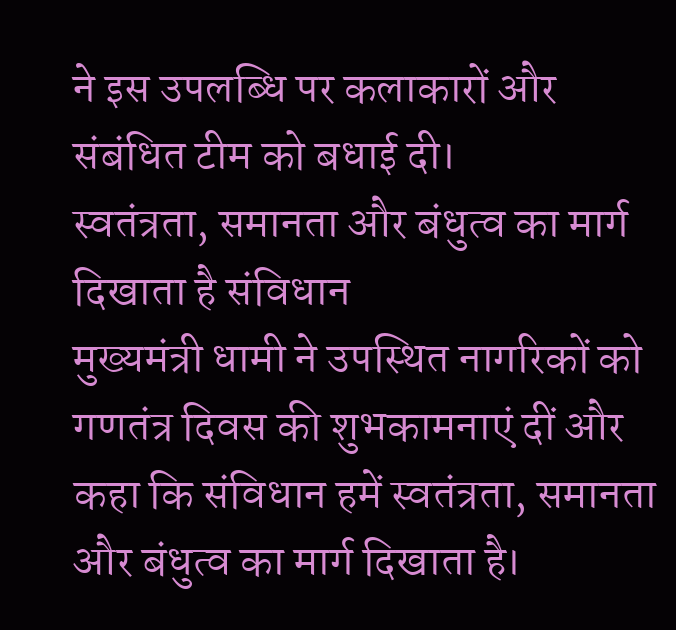ने इस उपलब्धि पर कलाकारों और संबंधित टीम को बधाई दी।
स्वतंत्रता, समानता और बंधुत्व का मार्ग दिखाता है संविधान
मुख्यमंत्री धामी ने उपस्थित नागरिकों को गणतंत्र दिवस की शुभकामनाएं दीं और कहा कि संविधान हमें स्वतंत्रता, समानता और बंधुत्व का मार्ग दिखाता है।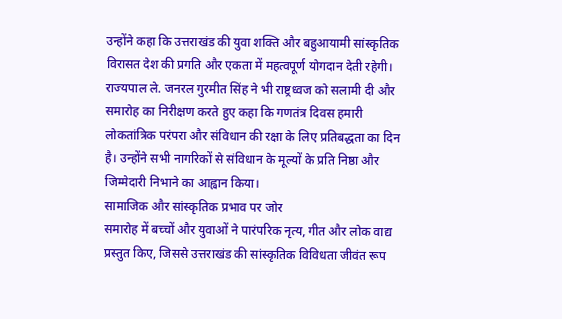उन्होंने कहा कि उत्तराखंड की युवा शक्ति और बहुआयामी सांस्कृतिक विरासत देश की प्रगति और एकता में महत्वपूर्ण योगदान देती रहेगी।
राज्यपाल ले. जनरल गुरमीत सिंह ने भी राष्ट्रध्वज को सलामी दी और समारोह का निरीक्षण करते हुए कहा कि गणतंत्र दिवस हमारी लोकतांत्रिक परंपरा और संविधान की रक्षा के लिए प्रतिबद्धता का दिन है। उन्होंने सभी नागरिकों से संविधान के मूल्यों के प्रति निष्ठा और जिम्मेदारी निभाने का आह्वान किया।
सामाजिक और सांस्कृतिक प्रभाव पर जोर
समारोह में बच्चों और युवाओं ने पारंपरिक नृत्य, गीत और लोक वाद्य प्रस्तुत किए, जिससे उत्तराखंड की सांस्कृतिक विविधता जीवंत रूप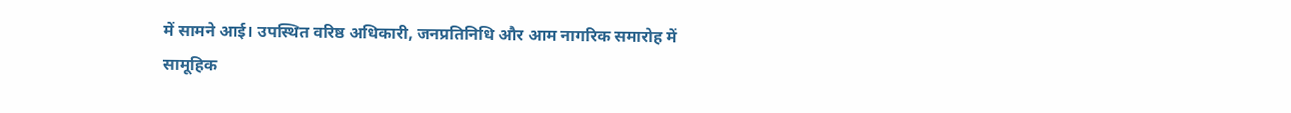में सामने आई। उपस्थित वरिष्ठ अधिकारी, जनप्रतिनिधि और आम नागरिक समारोह में सामूहिक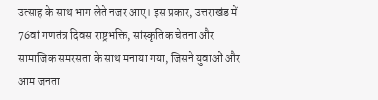उत्साह के साथ भाग लेते नजर आए। इस प्रकार, उत्तराखंड में 76वां गणतंत्र दिवस राष्ट्रभक्ति, सांस्कृतिक चेतना और सामाजिक समरसता के साथ मनाया गया, जिसने युवाओं और आम जनता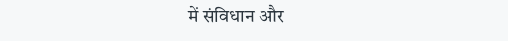में संविधान और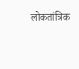लोकतांत्रिक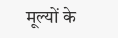मूल्यों के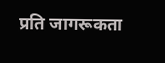प्रति जागरूकता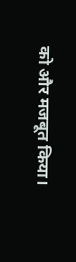को और मजबूत किया।